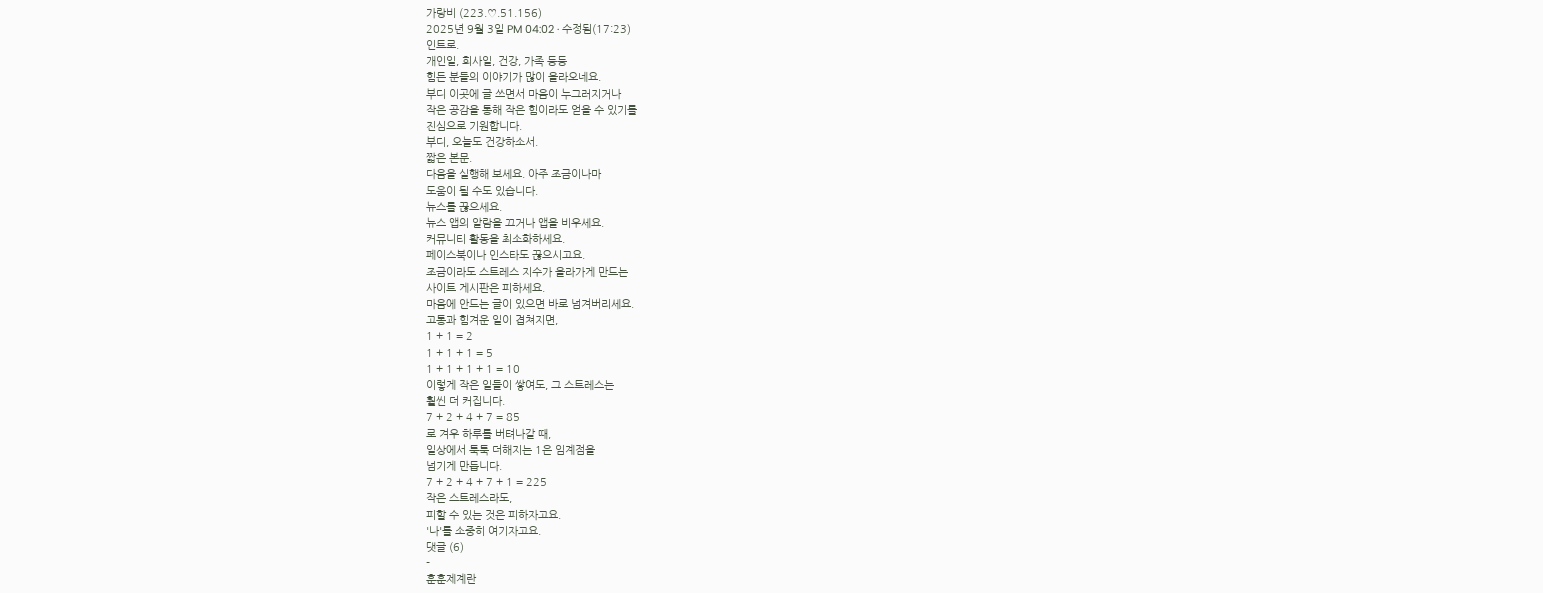가랑비 (223.♡.51.156)
2025년 9월 3일 PM 04:02 · 수정됨(17:23)
인트로.
개인일, 회사일, 건강, 가족 등등
힘든 분들의 이야기가 많이 올라오네요.
부디 이곳에 글 쓰면서 마음이 누그러지거나
작은 공감을 통해 작은 힘이라도 얻을 수 있기를
진심으로 기원합니다.
부디, 오늘도 건강하소서.
짧은 본문.
다음을 실행해 보세요. 아주 조금이나마
도움이 될 수도 있습니다.
뉴스를 끊으세요.
뉴스 앱의 알람을 끄거나 앱을 비우세요.
커뮤니티 활동을 최소화하세요.
페이스북이나 인스타도 끊으시고요.
조금이라도 스트레스 지수가 올라가게 만드는
사이트 게시판은 피하세요.
마음에 안드는 글이 있으면 바로 넘겨버리세요.
고통과 힘겨운 일이 겹쳐지면,
1 + 1 = 2
1 + 1 + 1 = 5
1 + 1 + 1 + 1 = 10
이렇게 작은 일들이 쌓여도, 그 스트레스는
훨씬 더 커집니다.
7 + 2 + 4 + 7 = 85
로 겨우 하루를 버텨나갈 때,
일상에서 툭툭 더해지는 1은 임계점을
넘기게 만듭니다.
7 + 2 + 4 + 7 + 1 = 225
작은 스트레스라도,
피할 수 있는 것은 피하자고요.
'나'를 소중히 여기자고요.
댓글 (6)
-
훈훈제계란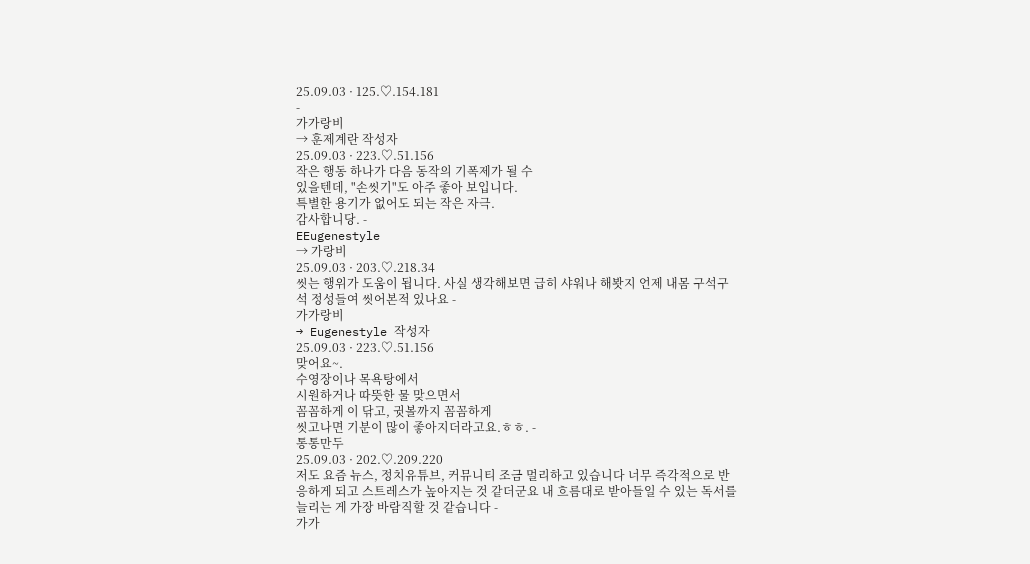25.09.03 · 125.♡.154.181
-
가가랑비
→ 훈제계란 작성자
25.09.03 · 223.♡.51.156
작은 행동 하나가 다음 동작의 기폭제가 될 수
있을텐데, "손씻기"도 아주 좋아 보입니다.
특별한 용기가 없어도 되는 작은 자극.
감사합니당. -
EEugenestyle
→ 가랑비
25.09.03 · 203.♡.218.34
씻는 행위가 도움이 됩니다. 사실 생각해보면 급히 샤워나 해봣지 언제 내몸 구석구석 정성들여 씻어본적 있나요 -
가가랑비
→ Eugenestyle 작성자
25.09.03 · 223.♡.51.156
맞어요~.
수영장이나 목욕탕에서
시원하거나 따뜻한 물 맞으면서
꼼꼼하게 이 닦고, 귓볼까지 꼼꼼하게
씻고나면 기분이 많이 좋아지더라고요.ㅎㅎ. -
통통만두
25.09.03 · 202.♡.209.220
저도 요즘 뉴스, 정치유튜브, 커뮤니티 조금 멀리하고 있습니다 너무 즉각적으로 반응하게 되고 스트레스가 높아지는 것 같더군요 내 흐름대로 받아들일 수 있는 독서를 늘리는 게 가장 바람직할 것 같습니다 -
가가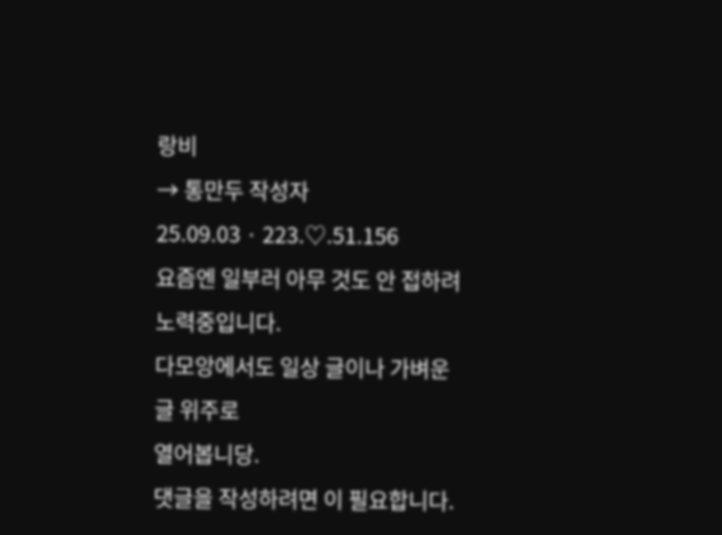랑비
→ 통만두 작성자
25.09.03 · 223.♡.51.156
요즘엔 일부러 아무 것도 안 접하려 노력중입니다.
다모앙에서도 일상 글이나 가벼운 글 위주로
열어봅니당.
댓글을 작성하려면 이 필요합니다.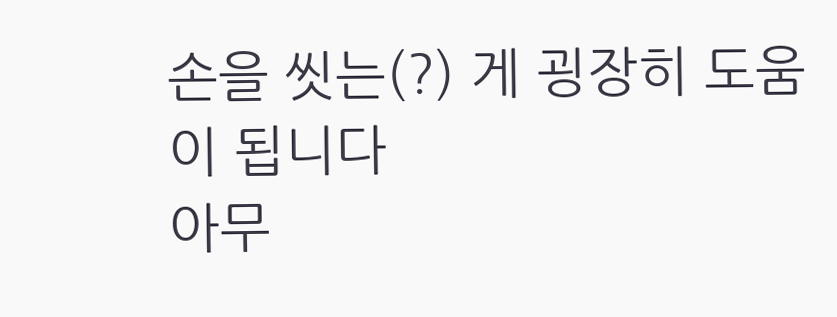손을 씻는(?) 게 굉장히 도움이 됩니다
아무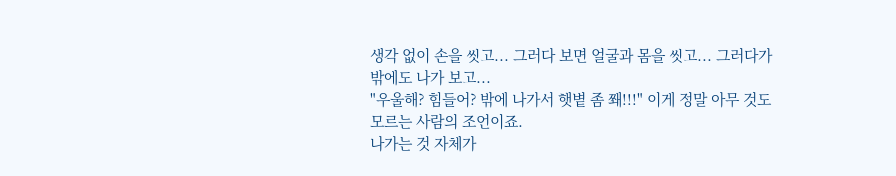생각 없이 손을 씻고... 그러다 보면 얼굴과 몸을 씻고... 그러다가 밖에도 나가 보고...
"우울해? 힘들어? 밖에 나가서 햇볕 좀 쫴!!!" 이게 정말 아무 것도 모르는 사람의 조언이죠.
나가는 것 자체가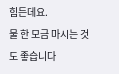힘든데요.
물 한 모금 마시는 것도 좋습니다